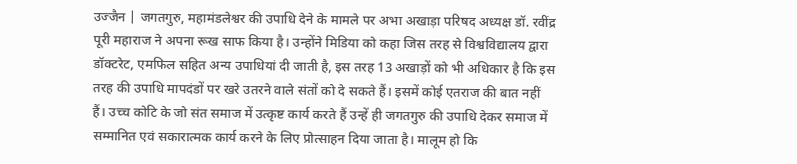उज्जैन | जगतगुरु, महामंडलेश्वर की उपाधि देने के मामले पर अभा अखाड़ा परिषद अध्यक्ष डॉ. रवींद्र पूरी महाराज ने अपना रूख साफ किया है। उन्होंने मिडिया को कहा जिस तरह से विश्वविद्यालय द्वारा डॉक्टरेट, एमफिल सहित अन्य उपाधियां दी जाती है, इस तरह 13 अखाड़ों को भी अधिकार है कि इस तरह की उपाधि मापदंडों पर खरे उतरने वाले संतों को दे सकते हैं। इसमें कोई एतराज की बात नहीं हैं। उच्च कोटि के जो संत समाज में उत्कृष्ट कार्य करते हैं उन्हें ही जगतगुरु की उपाधि देकर समाज में सम्मानित एवं सकारात्मक कार्य करने के लिए प्रोत्साहन दिया जाता है। मालूम हो कि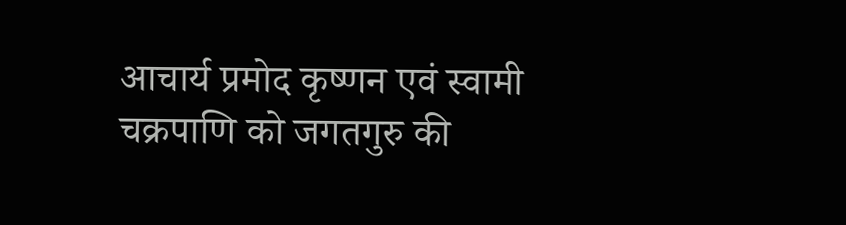आचार्य प्रमोद कृष्णन एवं स्वामी चक्रपाणि को जगतगुरु की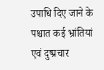उपाधि दिए जाने के पश्चात कई भ्रांतियां एवं दुष्प्रचार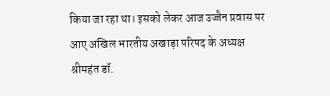किया जा रहा था। इसको लेकर आज उज्जैन प्रवास पर आए अखिल भारतीय अखाड़ा परिषद के अध्यक्ष श्रीमहंत डॉ.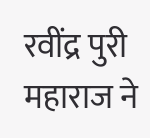रवींद्र पुरी महाराज ने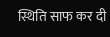स्थिति साफ कर दी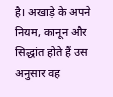है। अखाड़े के अपने नियम, कानून और सिद्धांत होते हैं उस अनुसार वह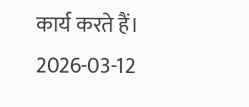कार्य करते हैं।
2026-03-12